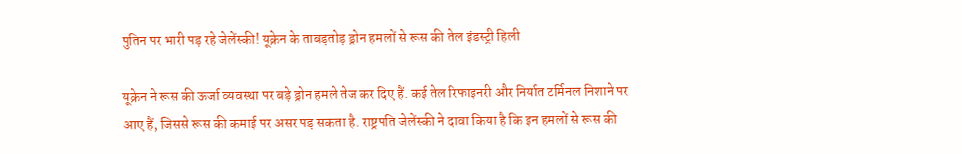पुतिन पर भारी पड़ रहे जेलेंस्की! यूक्रेन के ताबड़तोड़ ड्रोन हमलों से रूस की तेल इंडस्ट्री हिली

यूक्रेन ने रूस की ऊर्जा व्यवस्था पर बड़े ड्रोन हमले तेज कर दिए हैं. कई तेल रिफाइनरी और निर्यात टर्मिनल निशाने पर आए हैं, जिससे रूस की कमाई पर असर पड़ सकता है. राष्ट्रपति जेलेंस्की ने दावा किया है कि इन हमलों से रूस की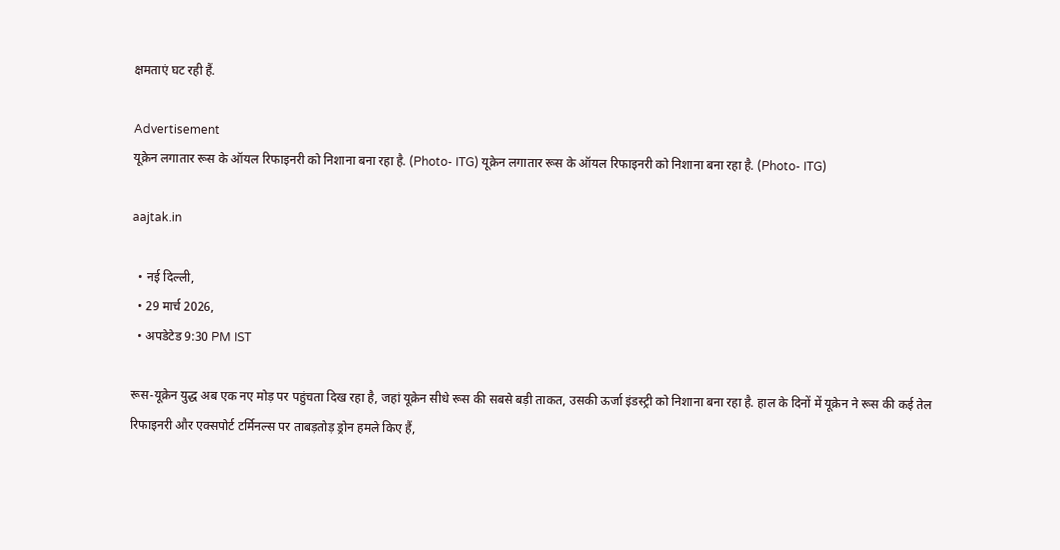क्षमताएं घट रही हैं.

Advertisement
यूक्रेन लगातार रूस के ऑयल रिफाइनरी को निशाना बना रहा है. (Photo- ITG) यूक्रेन लगातार रूस के ऑयल रिफाइनरी को निशाना बना रहा है. (Photo- ITG)

aajtak.in

  • नई दिल्ली,
  • 29 मार्च 2026,
  • अपडेटेड 9:30 PM IST

रूस-यूक्रेन युद्ध अब एक नए मोड़ पर पहुंचता दिख रहा है, जहां यूक्रेन सीधे रूस की सबसे बड़ी ताकत, उसकी ऊर्जा इंडस्ट्री को निशाना बना रहा है. हाल के दिनों में यूक्रेन ने रूस की कई तेल रिफाइनरी और एक्सपोर्ट टर्मिनल्स पर ताबड़तोड़ ड्रोन हमले किए हैं,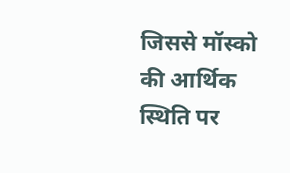जिससे मॉस्को की आर्थिक स्थिति पर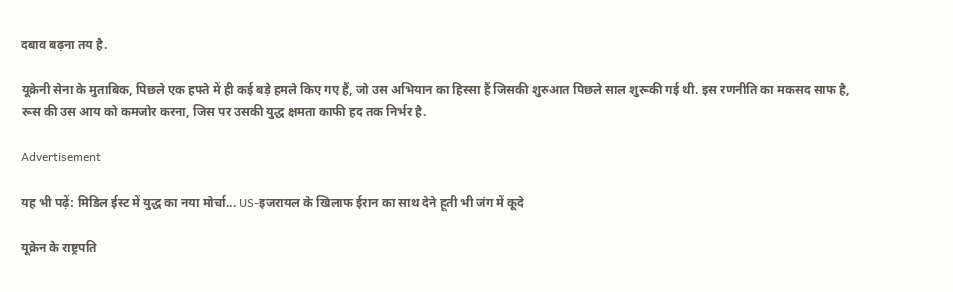दबाव बढ़ना तय है.

यूक्रेनी सेना के मुताबिक, पिछले एक हफ्ते में ही कई बड़े हमले किए गए हैं, जो उस अभियान का हिस्सा हैं जिसकी शुरुआत पिछले साल शुरूकी गई थी. इस रणनीति का मकसद साफ है, रूस की उस आय को कमजोर करना, जिस पर उसकी युद्ध क्षमता काफी हद तक निर्भर है.

Advertisement

यह भी पढ़ें: मिडिल ईस्ट में युद्ध का नया मोर्चा... US-इजरायल के खिलाफ ईरान का साथ देने हूती भी जंग में कूदे

यूक्रेन के राष्ट्रपति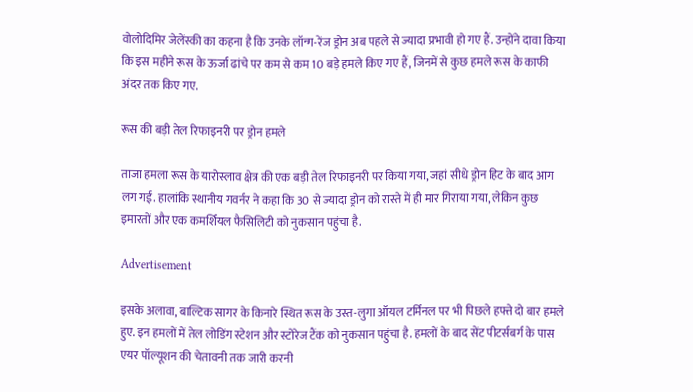वोलोदिमिर जेलेंस्की का कहना है कि उनके लॉन्ग-रेंज ड्रोन अब पहले से ज्यादा प्रभावी हो गए हैं. उन्होंने दावा किया कि इस महीने रूस के ऊर्जा ढांचे पर कम से कम 10 बड़े हमले किए गए हैं, जिनमें से कुछ हमले रूस के काफी अंदर तक किए गए.

रूस की बड़ी तेल रिफाइनरी पर ड्रोन हमले

ताजा हमला रूस के यारोस्लाव क्षेत्र की एक बड़ी तेल रिफाइनरी पर किया गया, जहां सीधे ड्रोन हिट के बाद आग लग गई. हालांकि स्थानीय गवर्नर ने कहा कि 30 से ज्यादा ड्रोन को रास्ते में ही मार गिराया गया, लेकिन कुछ इमारतों और एक कमर्शियल फैसिलिटी को नुकसान पहुंचा है.

Advertisement

इसके अलावा, बाल्टिक सागर के किनारे स्थित रूस के उस्त-लुगा ऑयल टर्मिनल पर भी पिछले हफ्ते दो बार हमले हुए. इन हमलों में तेल लोडिंग स्टेशन और स्टोरेज टैंक को नुकसान पहुंचा है. हमलों के बाद सेंट पीटर्सबर्ग के पास एयर पॉल्यूशन की चेतावनी तक जारी करनी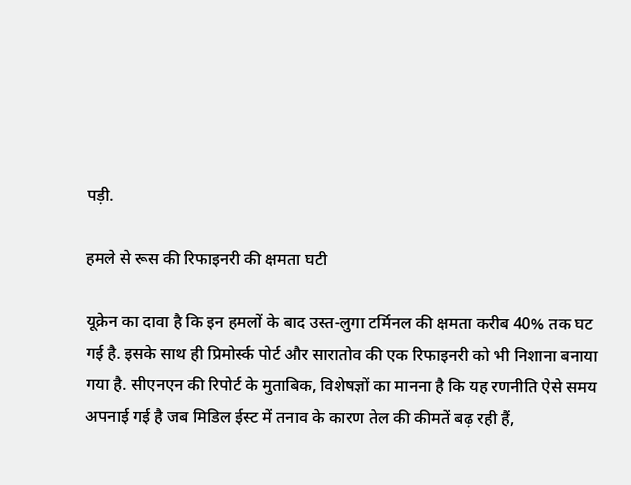पड़ी.

हमले से रूस की रिफाइनरी की क्षमता घटी

यूक्रेन का दावा है कि इन हमलों के बाद उस्त-लुगा टर्मिनल की क्षमता करीब 40% तक घट गई है. इसके साथ ही प्रिमोर्स्क पोर्ट और सारातोव की एक रिफाइनरी को भी निशाना बनाया गया है. सीएनएन की रिपोर्ट के मुताबिक, विशेषज्ञों का मानना है कि यह रणनीति ऐसे समय अपनाई गई है जब मिडिल ईस्ट में तनाव के कारण तेल की कीमतें बढ़ रही हैं,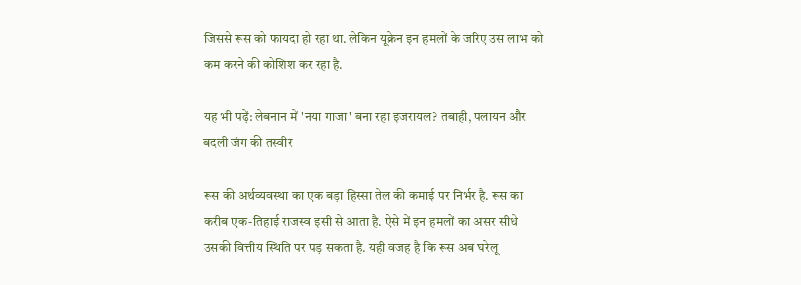जिससे रूस को फायदा हो रहा था. लेकिन यूक्रेन इन हमलों के जरिए उस लाभ को कम करने की कोशिश कर रहा है.

यह भी पढ़ें: लेबनान में 'नया गाजा' बना रहा इजरायल? तबाही, पलायन और बदली जंग की तस्वीर

रूस की अर्थव्यवस्था का एक बड़ा हिस्सा तेल की कमाई पर निर्भर है. रूस का करीब एक-तिहाई राजस्व इसी से आता है. ऐसे में इन हमलों का असर सीधे उसकी वित्तीय स्थिति पर पड़ सकता है. यही वजह है कि रूस अब घरेलू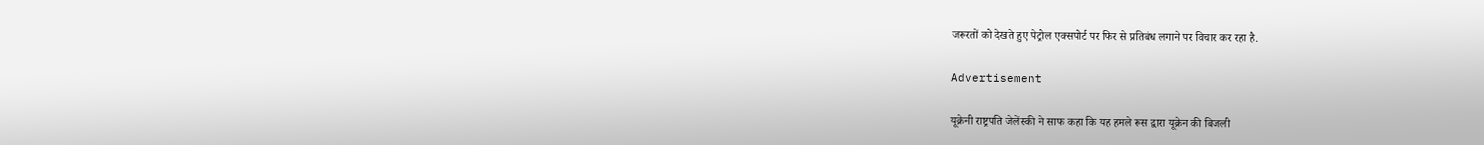जरूरतों को देखते हुए पेट्रोल एक्सपोर्ट पर फिर से प्रतिबंध लगाने पर विचार कर रहा है.

Advertisement

यूक्रेनी राष्ट्रपति जेलेंस्की ने साफ कहा कि यह हमले रूस द्वारा यूक्रेन की बिजली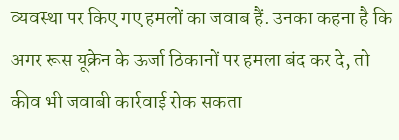व्यवस्था पर किए गए हमलों का जवाब हैं. उनका कहना है कि अगर रूस यूक्रेन के ऊर्जा ठिकानों पर हमला बंद कर दे, तो कीव भी जवाबी कार्रवाई रोक सकता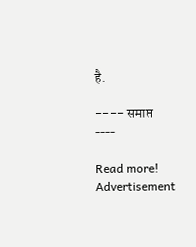है.

---- समाप्त ----

Read more!
Advertisement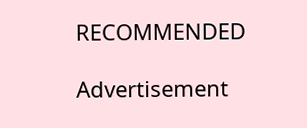RECOMMENDED

Advertisement